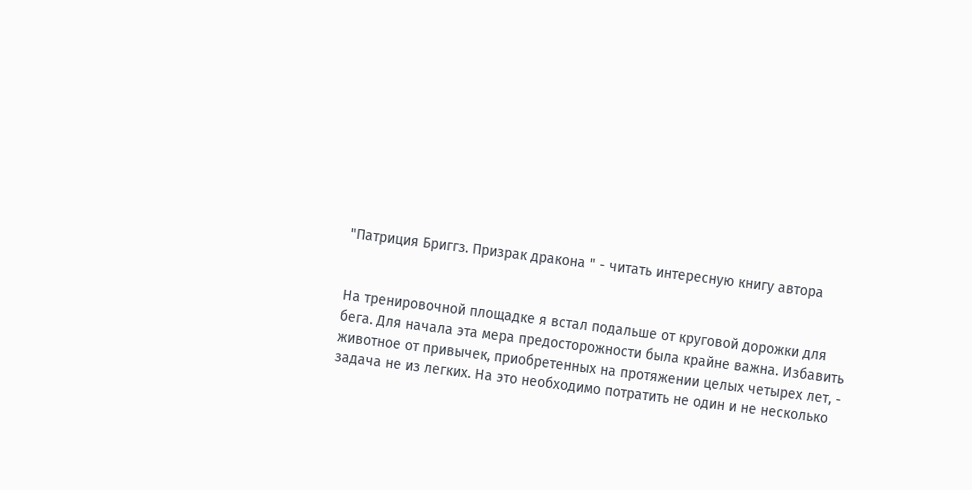"Патриция Бриггз. Призрак дракона " - читать интересную книгу автора


На тренировочной площадке я встал подальше от круговой дорожки для
бега. Для начала эта мера предосторожности была крайне важна. Избавить
животное от привычек, приобретенных на протяжении целых четырех лет, -
задача не из легких. На это необходимо потратить не один и не несколько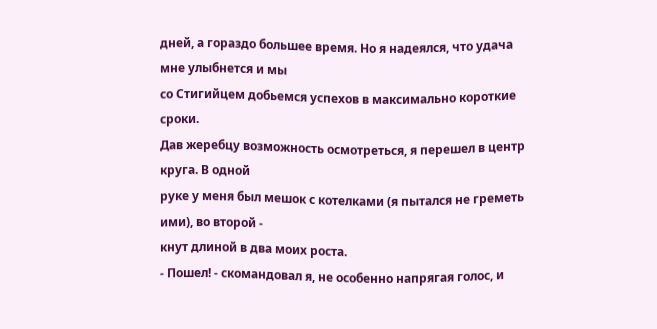дней, а гораздо большее время. Но я надеялся, что удача мне улыбнется и мы
со Стигийцем добьемся успехов в максимально короткие сроки.
Дав жеребцу возможность осмотреться, я перешел в центр круга. В одной
руке у меня был мешок с котелками (я пытался не греметь ими), во второй -
кнут длиной в два моих роста.
- Пошел! - скомандовал я, не особенно напрягая голос, и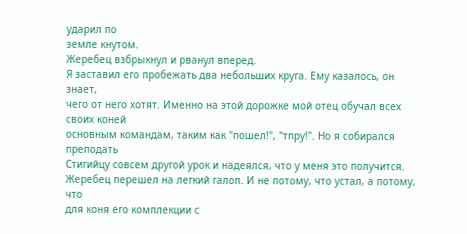ударил по
земле кнутом.
Жеребец взбрыкнул и рванул вперед.
Я заставил его пробежать два небольших круга. Ему казалось, он знает,
чего от него хотят. Именно на этой дорожке мой отец обучал всех своих коней
основным командам, таким как "пошел!", "тпру!". Но я собирался преподать
Стигийцу совсем другой урок и надеялся, что у меня это получится.
Жеребец перешел на легкий галоп. И не потому, что устал, а потому, что
для коня его комплекции с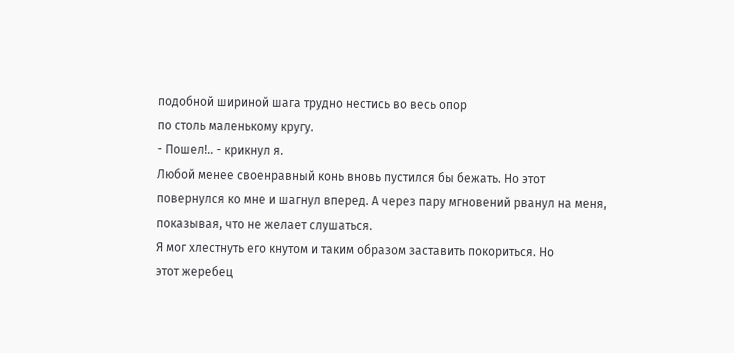подобной шириной шага трудно нестись во весь опор
по столь маленькому кругу.
- Пошел!.. - крикнул я.
Любой менее своенравный конь вновь пустился бы бежать. Но этот
повернулся ко мне и шагнул вперед. А через пару мгновений рванул на меня,
показывая, что не желает слушаться.
Я мог хлестнуть его кнутом и таким образом заставить покориться. Но
этот жеребец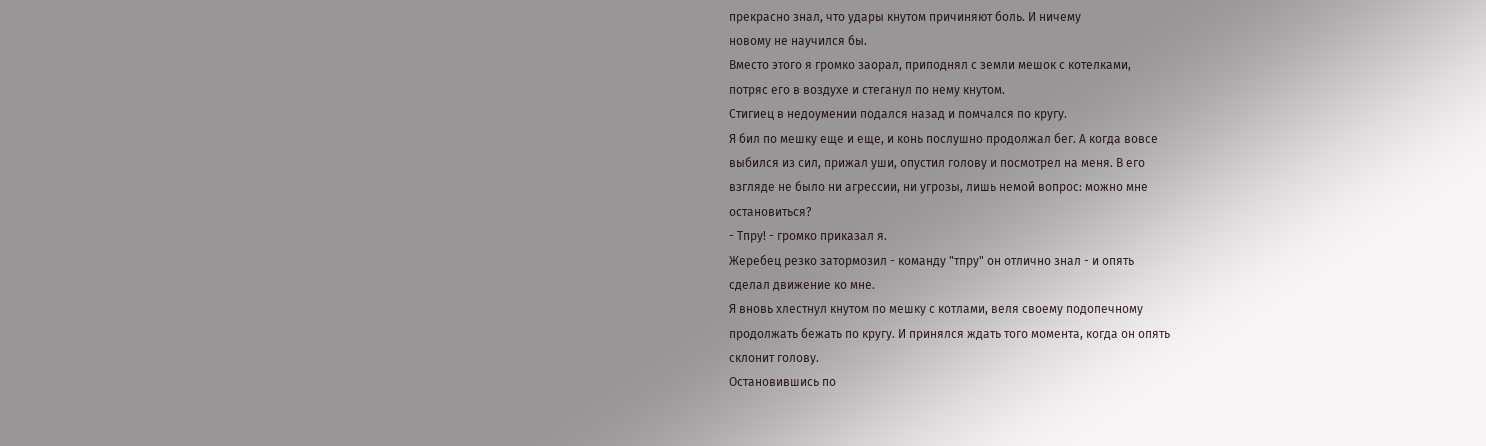прекрасно знал, что удары кнутом причиняют боль. И ничему
новому не научился бы.
Вместо этого я громко заорал, приподнял с земли мешок с котелками,
потряс его в воздухе и стеганул по нему кнутом.
Стигиец в недоумении подался назад и помчался по кругу.
Я бил по мешку еще и еще, и конь послушно продолжал бег. А когда вовсе
выбился из сил, прижал уши, опустил голову и посмотрел на меня. В его
взгляде не было ни агрессии, ни угрозы, лишь немой вопрос: можно мне
остановиться?
- Тпру! - громко приказал я.
Жеребец резко затормозил - команду "тпру" он отлично знал - и опять
сделал движение ко мне.
Я вновь хлестнул кнутом по мешку с котлами, веля своему подопечному
продолжать бежать по кругу. И принялся ждать того момента, когда он опять
склонит голову.
Остановившись по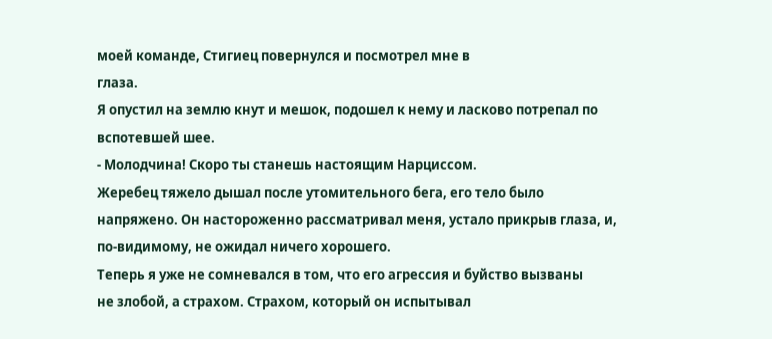моей команде, Стигиец повернулся и посмотрел мне в
глаза.
Я опустил на землю кнут и мешок, подошел к нему и ласково потрепал по
вспотевшей шее.
- Молодчина! Скоро ты станешь настоящим Нарциссом.
Жеребец тяжело дышал после утомительного бега, его тело было
напряжено. Он настороженно рассматривал меня, устало прикрыв глаза, и,
по-видимому, не ожидал ничего хорошего.
Теперь я уже не сомневался в том, что его агрессия и буйство вызваны
не злобой, а страхом. Страхом, который он испытывал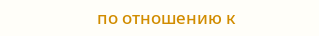по отношению к